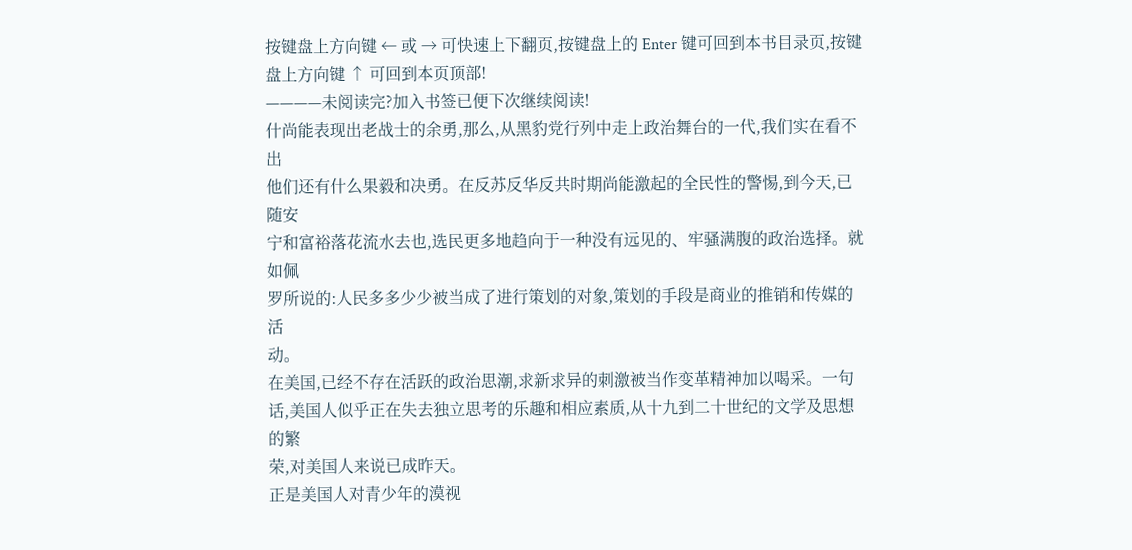按键盘上方向键 ← 或 → 可快速上下翻页,按键盘上的 Enter 键可回到本书目录页,按键盘上方向键 ↑ 可回到本页顶部!
————未阅读完?加入书签已便下次继续阅读!
什尚能表现出老战士的余勇,那么,从黑豹党行列中走上政治舞台的一代,我们实在看不出
他们还有什么果毅和决勇。在反苏反华反共时期尚能激起的全民性的警惕,到今天,已随安
宁和富裕落花流水去也,选民更多地趋向于一种没有远见的、牢骚满腹的政治选择。就如佩
罗所说的:人民多多少少被当成了进行策划的对象,策划的手段是商业的推销和传媒的活
动。
在美国,已经不存在活跃的政治思潮,求新求异的刺激被当作变革精神加以喝采。一句
话,美国人似乎正在失去独立思考的乐趣和相应素质,从十九到二十世纪的文学及思想的繁
荣,对美国人来说已成昨天。
正是美国人对青少年的漠视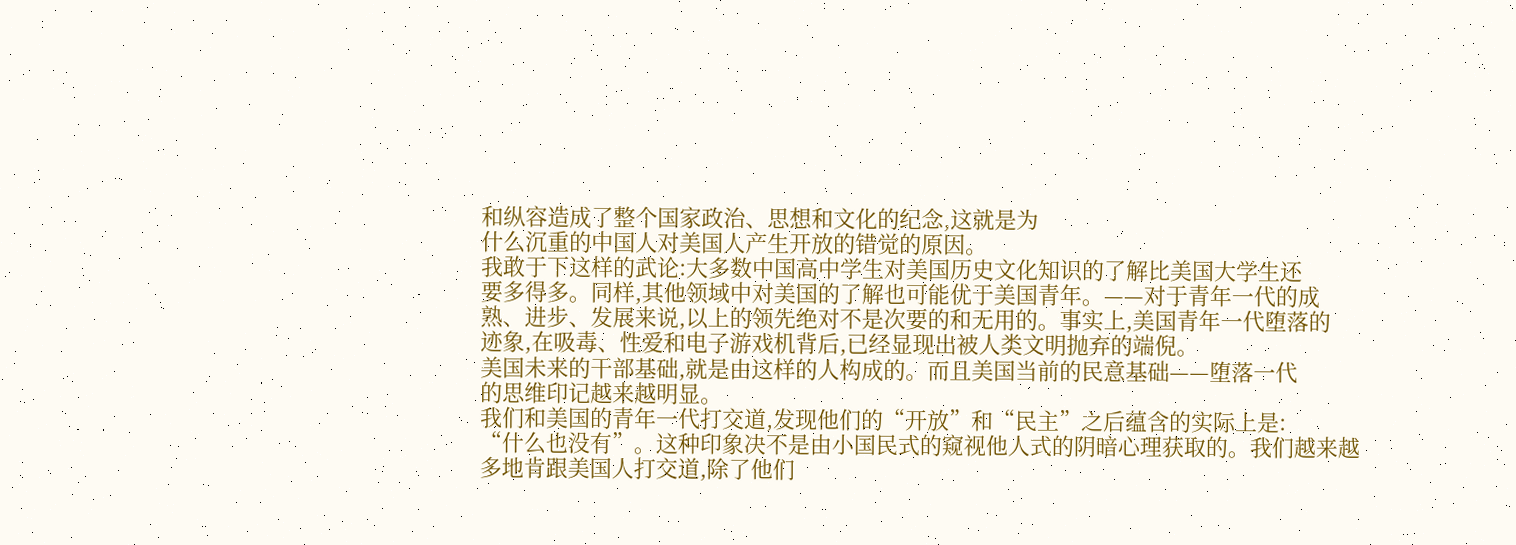和纵容造成了整个国家政治、思想和文化的纪念,这就是为
什么沉重的中国人对美国人产生开放的错觉的原因。
我敢于下这样的武论:大多数中国高中学生对美国历史文化知识的了解比美国大学生还
要多得多。同样,其他领域中对美国的了解也可能优于美国青年。——对于青年一代的成
熟、进步、发展来说,以上的领先绝对不是次要的和无用的。事实上,美国青年一代堕落的
迹象,在吸毒、性爱和电子游戏机背后,已经显现出被人类文明抛弃的端倪。
美国未来的干部基础,就是由这样的人构成的。而且美国当前的民意基础——堕落一代
的思维印记越来越明显。
我们和美国的青年一代打交道,发现他们的“开放”和“民主”之后蕴含的实际上是:
“什么也没有”。这种印象决不是由小国民式的窥视他人式的阴暗心理获取的。我们越来越
多地肯跟美国人打交道,除了他们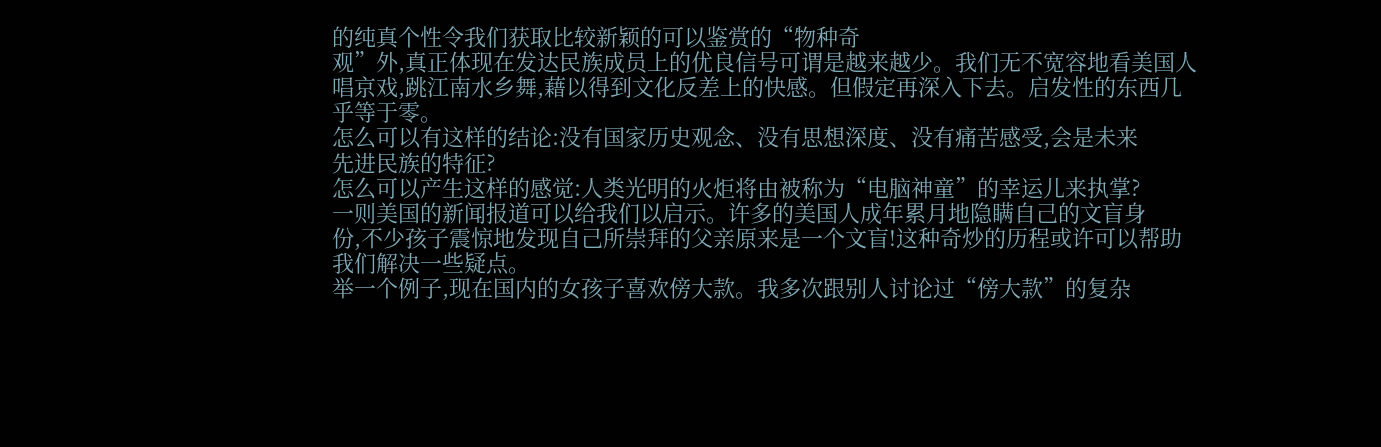的纯真个性令我们获取比较新颖的可以鉴赏的“物种奇
观”外,真正体现在发达民族成员上的优良信号可谓是越来越少。我们无不宽容地看美国人
唱京戏,跳江南水乡舞,藉以得到文化反差上的快感。但假定再深入下去。启发性的东西几
乎等于零。
怎么可以有这样的结论:没有国家历史观念、没有思想深度、没有痛苦感受,会是未来
先进民族的特征?
怎么可以产生这样的感觉:人类光明的火炬将由被称为“电脑神童”的幸运儿来执掌?
一则美国的新闻报道可以给我们以启示。许多的美国人成年累月地隐瞒自己的文盲身
份,不少孩子震惊地发现自己所崇拜的父亲原来是一个文盲!这种奇炒的历程或许可以帮助
我们解决一些疑点。
举一个例子,现在国内的女孩子喜欢傍大款。我多次跟别人讨论过“傍大款”的复杂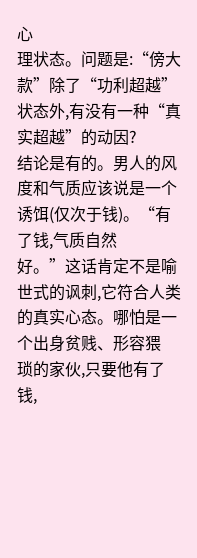心
理状态。问题是:“傍大款”除了“功利超越”状态外,有没有一种“真实超越”的动因?
结论是有的。男人的风度和气质应该说是一个诱饵(仅次于钱)。“有了钱,气质自然
好。”这话肯定不是喻世式的讽刺,它符合人类的真实心态。哪怕是一个出身贫贱、形容猥
琐的家伙,只要他有了钱,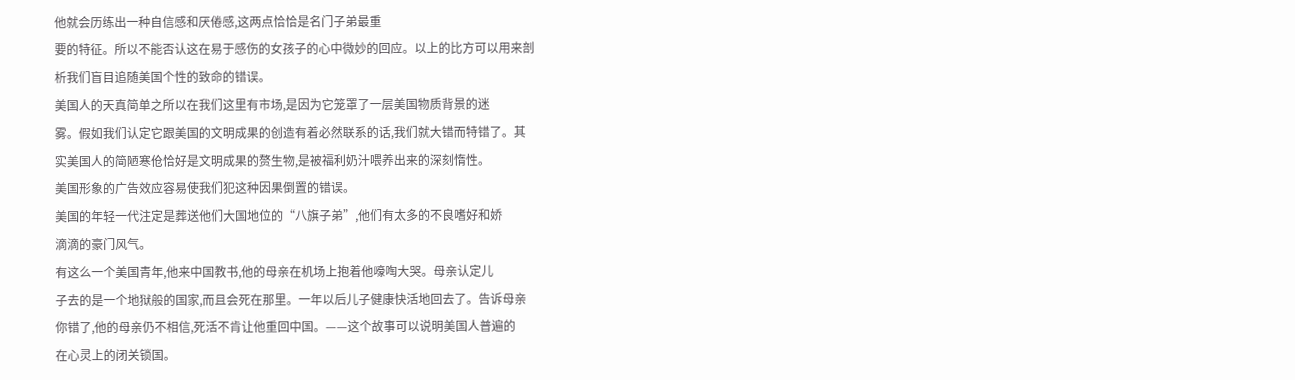他就会历练出一种自信感和厌倦感,这两点恰恰是名门子弟最重
要的特征。所以不能否认这在易于感伤的女孩子的心中微妙的回应。以上的比方可以用来剖
析我们盲目追随美国个性的致命的错误。
美国人的天真简单之所以在我们这里有市场,是因为它笼罩了一层美国物质背景的迷
雾。假如我们认定它跟美国的文明成果的创造有着必然联系的话,我们就大错而特错了。其
实美国人的简陋寒伧恰好是文明成果的赘生物,是被福利奶汁喂养出来的深刻惰性。
美国形象的广告效应容易使我们犯这种因果倒置的错误。
美国的年轻一代注定是葬送他们大国地位的“八旗子弟”,他们有太多的不良嗜好和娇
滴滴的豪门风气。
有这么一个美国青年,他来中国教书,他的母亲在机场上抱着他嚎啕大哭。母亲认定儿
子去的是一个地狱般的国家,而且会死在那里。一年以后儿子健康快活地回去了。告诉母亲
你错了,他的母亲仍不相信,死活不肯让他重回中国。——这个故事可以说明美国人普遍的
在心灵上的闭关锁国。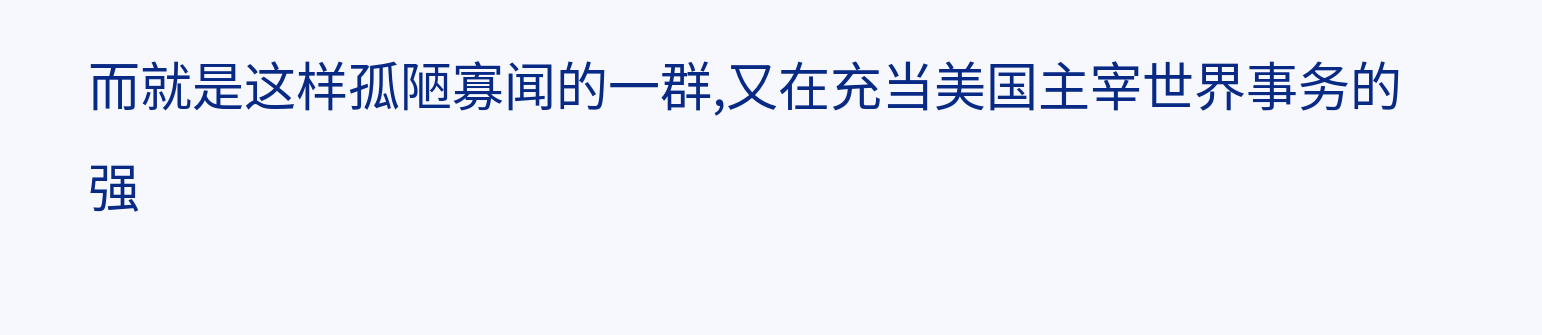而就是这样孤陋寡闻的一群,又在充当美国主宰世界事务的强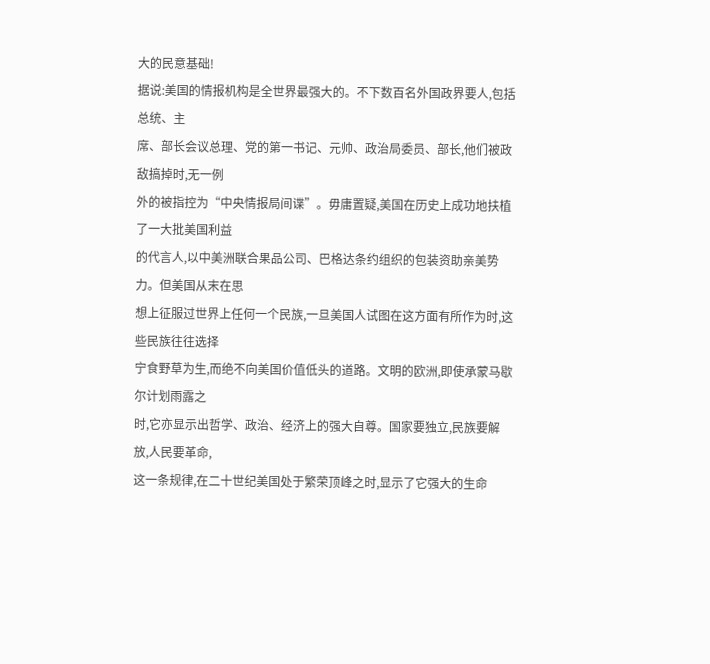大的民意基础!
据说:美国的情报机构是全世界最强大的。不下数百名外国政界要人,包括总统、主
席、部长会议总理、党的第一书记、元帅、政治局委员、部长,他们被政敌搞掉时,无一例
外的被指控为“中央情报局间谍”。毋庸置疑,美国在历史上成功地扶植了一大批美国利益
的代言人,以中美洲联合果品公司、巴格达条约组织的包装资助亲美势力。但美国从末在思
想上征服过世界上任何一个民族,一旦美国人试图在这方面有所作为时,这些民族往往选择
宁食野草为生,而绝不向美国价值低头的道路。文明的欧洲,即使承蒙马歇尔计划雨露之
时,它亦显示出哲学、政治、经济上的强大自尊。国家要独立,民族要解放,人民要革命,
这一条规律,在二十世纪美国处于繁荣顶峰之时,显示了它强大的生命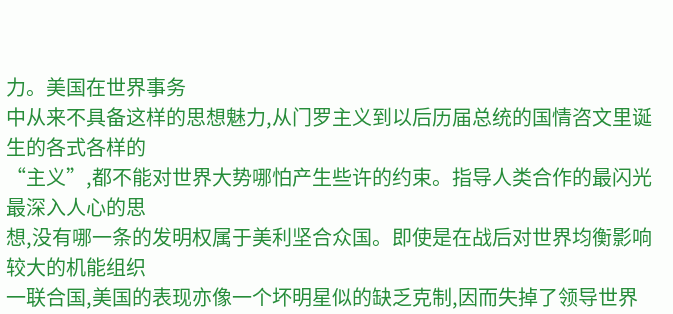力。美国在世界事务
中从来不具备这样的思想魅力,从门罗主义到以后历届总统的国情咨文里诞生的各式各样的
“主义”,都不能对世界大势哪怕产生些许的约束。指导人类合作的最闪光最深入人心的思
想,没有哪一条的发明权属于美利坚合众国。即使是在战后对世界均衡影响较大的机能组织
一联合国,美国的表现亦像一个坏明星似的缺乏克制,因而失掉了领导世界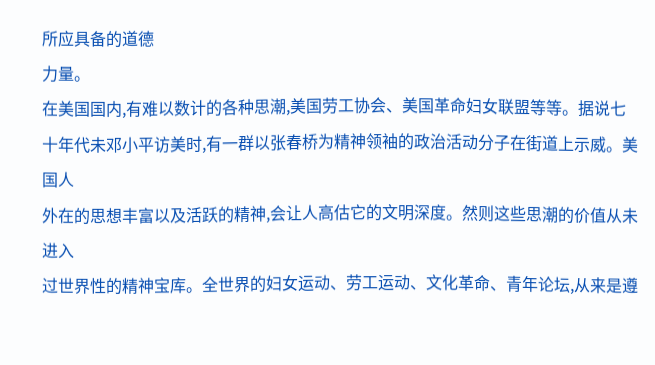所应具备的道德
力量。
在美国国内,有难以数计的各种思潮,美国劳工协会、美国革命妇女联盟等等。据说七
十年代未邓小平访美时,有一群以张春桥为精神领袖的政治活动分子在街道上示威。美国人
外在的思想丰富以及活跃的精神,会让人高估它的文明深度。然则这些思潮的价值从未进入
过世界性的精神宝库。全世界的妇女运动、劳工运动、文化革命、青年论坛,从来是遵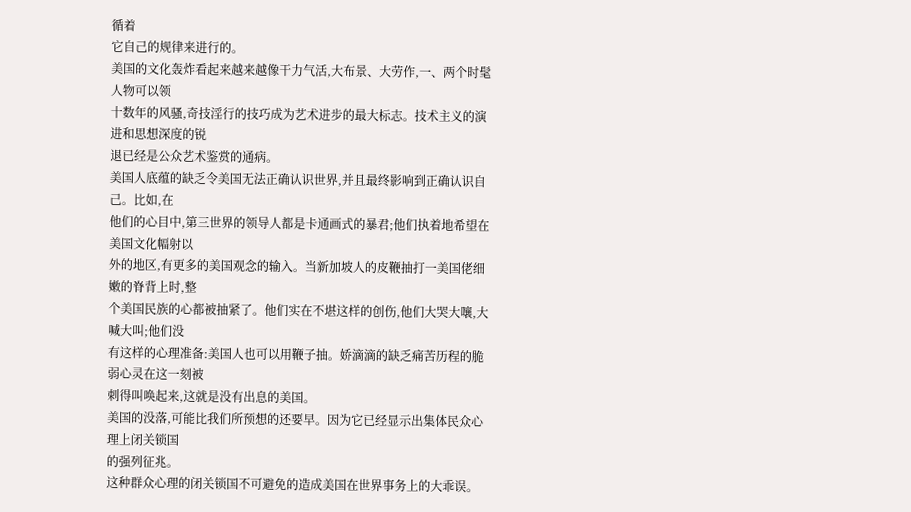循着
它自己的规律来进行的。
美国的文化轰炸看起来越来越像干力气活,大布景、大劳作,一、两个时髦人物可以领
十数年的风骚,奇技淫行的技巧成为艺术进步的最大标志。技术主义的演进和思想深度的锐
退已经是公众艺术鉴赏的通病。
美国人底蕴的缺乏令美国无法正确认识世界,并且最终影响到正确认识自己。比如,在
他们的心目中,第三世界的领导人都是卡通画式的暴君;他们执着地希望在美国文化幅射以
外的地区,有更多的美国观念的输入。当新加坡人的皮鞭抽打一美国佬细嫩的脊背上时,整
个美国民族的心都被抽紧了。他们实在不堪这样的创伤,他们大哭大嚷,大喊大叫;他们没
有这样的心理准备:美国人也可以用鞭子抽。娇滴滴的缺乏痛苦历程的脆弱心灵在这一刻被
刺得叫唤起来,这就是没有出息的美国。
美国的没落,可能比我们所预想的还要早。因为它已经显示出集体民众心理上闭关锁国
的强列征兆。
这种群众心理的闭关锁国不可避免的造成美国在世界事务上的大乖误。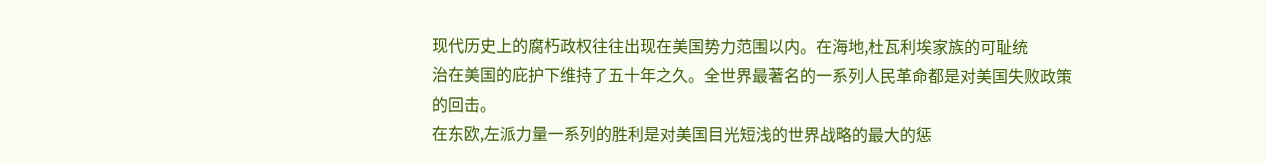现代历史上的腐朽政权往往出现在美国势力范围以内。在海地,杜瓦利埃家族的可耻统
治在美国的庇护下维持了五十年之久。全世界最著名的一系列人民革命都是对美国失败政策
的回击。
在东欧,左派力量一系列的胜利是对美国目光短浅的世界战略的最大的惩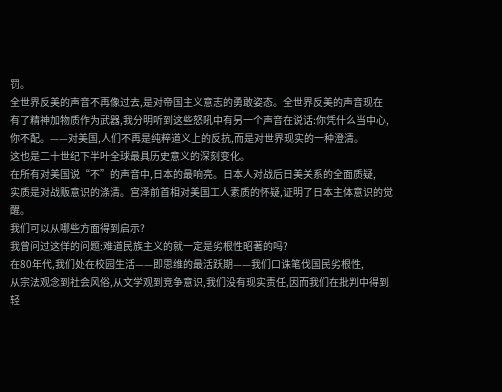罚。
全世界反美的声音不再像过去,是对帝国主义意志的勇敢姿态。全世界反美的声音现在
有了精神加物质作为武器,我分明听到这些怒吼中有另一个声音在说话:你凭什么当中心,
你不配。——对美国,人们不再是纯粹道义上的反抗,而是对世界现实的一种澄清。
这也是二十世纪下半叶全球最具历史意义的深刻变化。
在所有对美国说“不”的声音中,日本的最响亮。日本人对战后日美关系的全面质疑,
实质是对战贩意识的涤清。宫泽前首相对美国工人素质的怀疑,证明了日本主体意识的觉
醒。
我们可以从哪些方面得到启示?
我曾问过这佯的问题:难道民族主义的就一定是劣根性昭著的吗?
在80年代,我们处在校园生活——即思维的最活跃期——我们口诛笔伐国民劣根性,
从宗法观念到社会风俗,从文学观到竞争意识,我们没有现实责任,因而我们在批判中得到
轻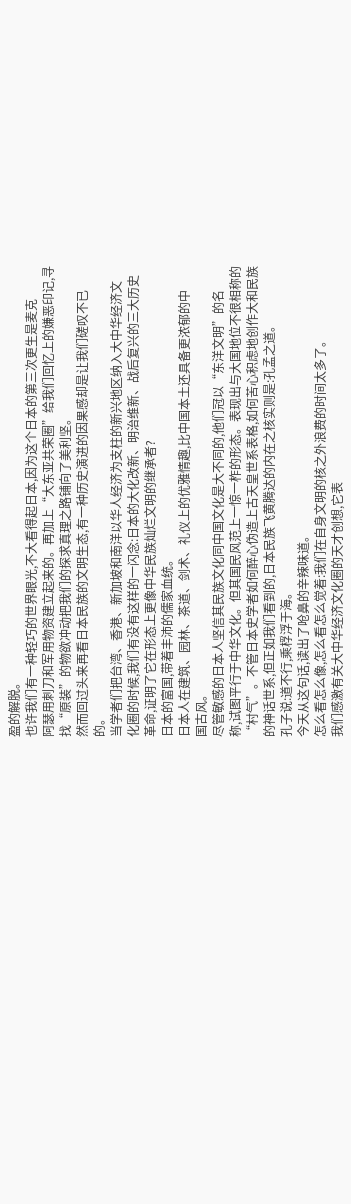盈的解脱。
也许我们有一种轻巧的世界眼光,不大看得起日本,因为这个日本的第三次更生是麦克
阿瑟用刺刀和军用物资建立起来的。再加上“大东亚共荣圈”给我们回忆上的嫌恶印记,寻
找“原装”的物欲冲动把我们的探求真理之路铺向了美利坚。
然而回过头来再看日本民族的文明生态,有一种历史演进的因果感却是让我们磋叹不已
的。
当学者们把台湾、香港、新加坡和南洋以华人经济为支柱的新兴地区纳入大中华经济文
化圈的时候,我们有没有这样的一闪念:日本的大化改新、明治维新、战后复兴的三大历史
革命,证明了它在形态上更像中华民族灿烂文明的继承者?
日本的富国,带着丰沛的儒家血统。
日本人在建筑、园林、茶道、剑术、礼仪上的优雅情趣,比中国本土还具备更浓郁的中
国古风。
尽管敏感的日本人坚信其民族文化同中国文化是大不同的,他们冠以“东洋文明”的名
称,试图平行于中华文化。但其国民风范上一惊一柞的形态。表现出与大国地位不很相称的
“村气”。不管日本史学者如何醉心伪造上古天皇世系表格,如何苦心积虑地创作大和民族
的神话世系,但正如我们看到的,日本民族飞黄腾达的内在之核实则是:孔孟之道。
孔子说:道不行,乘桴浮于海。
今天从这句话,读出了呛鼻的辛辣味道。
怎么看怎么像,怎么看怎么觉着:我们在自身文明的核之外浪费的时间太多了。
我们感激有关大中华经济文化圈的天才创想,它表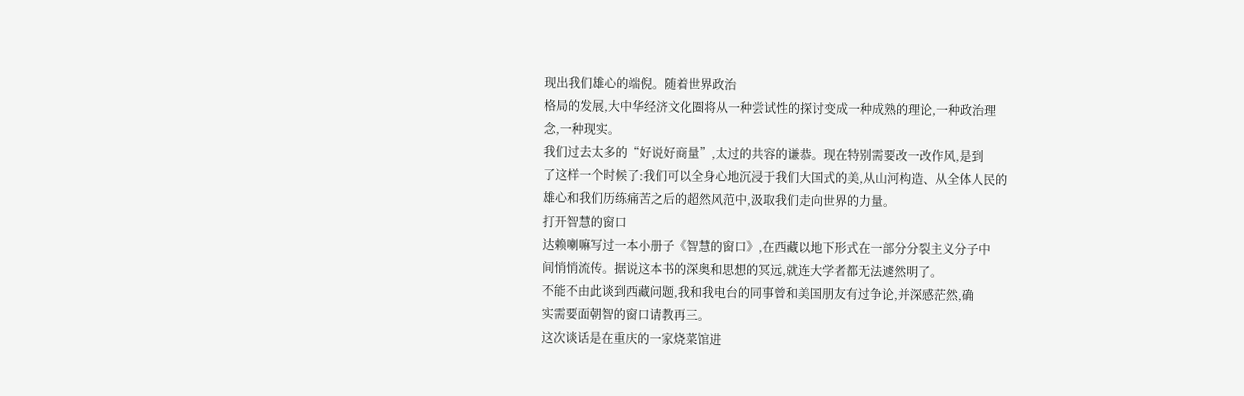现出我们雄心的端倪。随着世界政治
格局的发展,大中华经济文化圈将从一种尝试性的探讨变成一种成熟的理论,一种政治理
念,一种现实。
我们过去太多的“好说好商量”,太过的共容的谦恭。现在特别需要改一改作风,是到
了这样一个时候了:我们可以全身心地沉浸于我们大国式的美,从山河构造、从全体人民的
雄心和我们历练痛苦之后的超然风范中,汲取我们走向世界的力量。
打开智慧的窗口
达赖喇嘛写过一本小册子《智慧的窗口》,在西藏以地下形式在一部分分裂主义分子中
间悄悄流传。据说这本书的深奥和思想的冥远,就连大学者都无法遽然明了。
不能不由此谈到西藏问题,我和我电台的同事曾和美国朋友有过争论,并深感茫然,确
实需要面朝智的窗口请教再三。
这次谈话是在重庆的一家烧菜馆进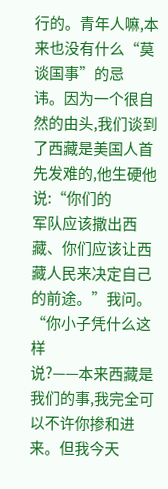行的。青年人嘛,本来也没有什么“莫谈国事”的忌
讳。因为一个很自然的由头,我们谈到了西藏是美国人首先发难的,他生硬他说:“你们的
军队应该撒出西藏、你们应该让西藏人民来决定自己的前途。”我问。“你小子凭什么这样
说?——本来西藏是我们的事,我完全可以不许你掺和进来。但我今天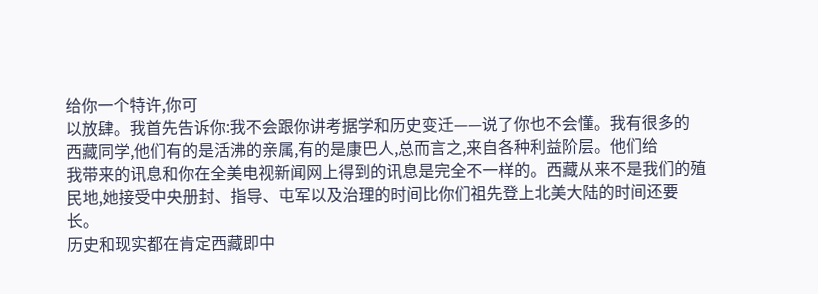给你一个特许,你可
以放肆。我首先告诉你:我不会跟你讲考据学和历史变迁——说了你也不会懂。我有很多的
西藏同学,他们有的是活沸的亲属,有的是康巴人,总而言之,来自各种利益阶层。他们给
我带来的讯息和你在全美电视新闻网上得到的讯息是完全不一样的。西藏从来不是我们的殖
民地,她接受中央册封、指导、屯军以及治理的时间比你们祖先登上北美大陆的时间还要
长。
历史和现实都在肯定西藏即中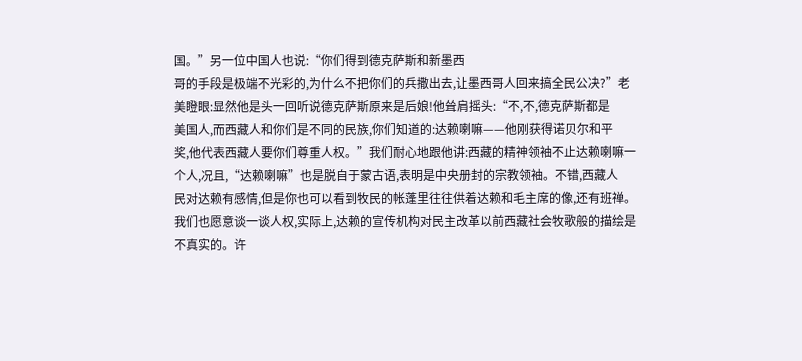国。”另一位中国人也说:“你们得到德克萨斯和新墨西
哥的手段是极端不光彩的,为什么不把你们的兵撒出去,让墨西哥人回来搞全民公决?”老
美瞪眼:显然他是头一回听说德克萨斯原来是后娘!他耸肩摇头:“不,不,德克萨斯都是
美国人,而西藏人和你们是不同的民族,你们知道的:达赖喇嘛——他刚获得诺贝尔和平
奖,他代表西藏人要你们尊重人权。”我们耐心地跟他讲:西藏的精神领袖不止达赖喇嘛一
个人,况且,“达赖喇嘛”也是脱自于蒙古语,表明是中央册封的宗教领袖。不错,西藏人
民对达赖有感情,但是你也可以看到牧民的帐蓬里往往供着达赖和毛主席的像,还有班禅。
我们也愿意谈一谈人权,实际上,达赖的宣传机构对民主改革以前西藏社会牧歌般的描绘是
不真实的。许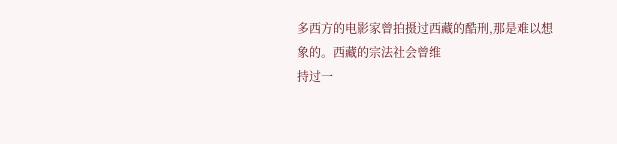多西方的电影家曾拍摄过西藏的酷刑,那是难以想象的。西藏的宗法社会曾维
持过一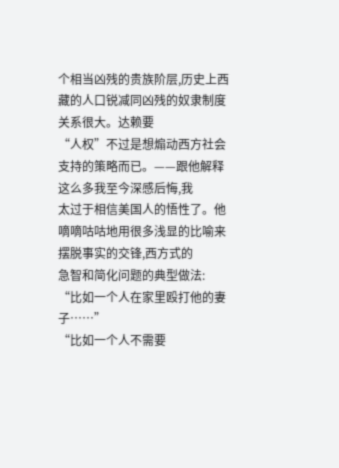个相当凶残的贵族阶层,历史上西藏的人口锐减同凶残的奴隶制度关系很大。达赖要
“人权”不过是想煽动西方社会支持的策略而已。——跟他解释这么多我至今深感后悔,我
太过于相信美国人的悟性了。他嘀嘀咕咕地用很多浅显的比喻来摆脱事实的交锋,西方式的
急智和简化问题的典型做法:
“比如一个人在家里殴打他的妻子……”
“比如一个人不需要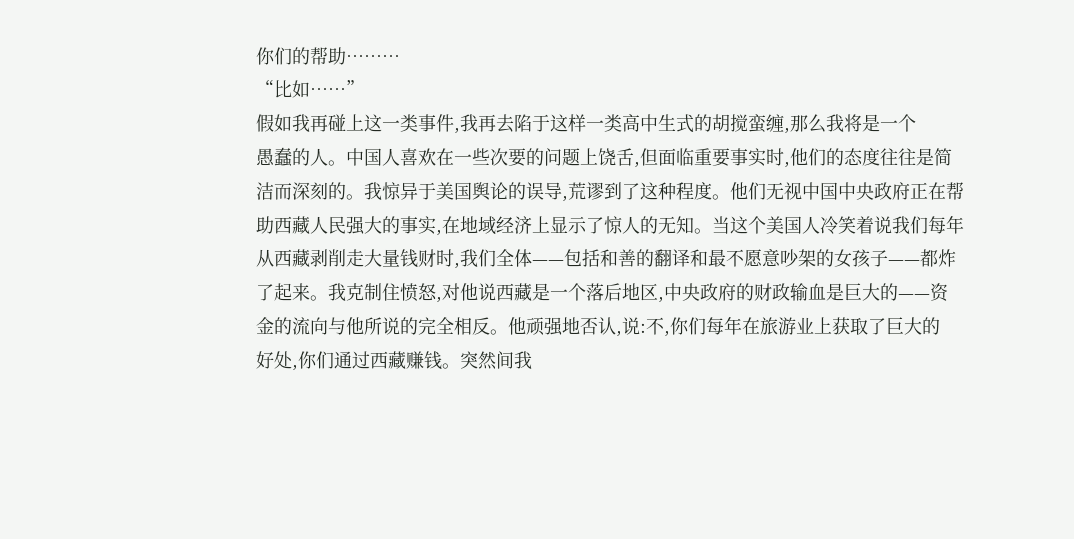你们的帮助………
“比如……”
假如我再碰上这一类事件,我再去陷于这样一类高中生式的胡搅蛮缠,那么我将是一个
愚蠢的人。中国人喜欢在一些次要的问题上饶舌,但面临重要事实时,他们的态度往往是简
洁而深刻的。我惊异于美国舆论的误导,荒谬到了这种程度。他们无视中国中央政府正在帮
助西藏人民强大的事实,在地域经济上显示了惊人的无知。当这个美国人冷笑着说我们每年
从西藏剥削走大量钱财时,我们全体——包括和善的翻译和最不愿意吵架的女孩子——都炸
了起来。我克制住愤怒,对他说西藏是一个落后地区,中央政府的财政输血是巨大的——资
金的流向与他所说的完全相反。他顽强地否认,说:不,你们每年在旅游业上获取了巨大的
好处,你们通过西藏赚钱。突然间我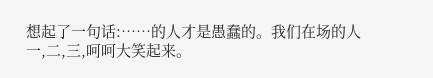想起了一句话:……的人才是愚蠢的。我们在场的人
一,二,三,呵呵大笑起来。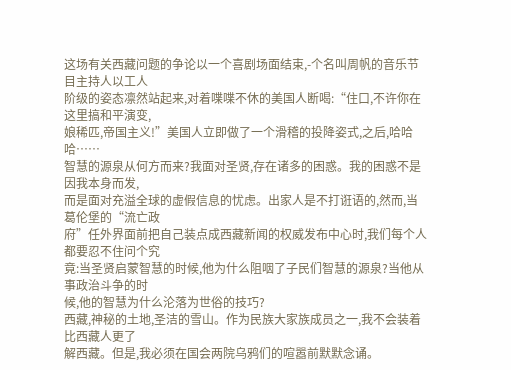这场有关西藏问题的争论以一个喜剧场面结束,-个名叫周帆的音乐节目主持人以工人
阶级的姿态凛然站起来,对着喋喋不休的美国人断喝:“住口,不许你在这里搞和平演变,
娘稀匹,帝国主义!”美国人立即做了一个滑稽的投降姿式,之后,哈哈哈……
智慧的源泉从何方而来?我面对圣贤,存在诸多的困惑。我的困惑不是因我本身而发,
而是面对充溢全球的虚假信息的忧虑。出家人是不打诳语的,然而,当葛伦堡的“流亡政
府”任外界面前把自己装点成西藏新闻的权威发布中心时,我们每个人都要忍不住问个究
竟:当圣贤启蒙智慧的时候,他为什么阻咽了子民们智慧的源泉?当他从事政治斗争的时
候,他的智慧为什么沦落为世俗的技巧?
西藏,神秘的土地,圣洁的雪山。作为民族大家族成员之一,我不会装着比西藏人更了
解西藏。但是,我必须在国会两院乌鸦们的喧嚣前默默念诵。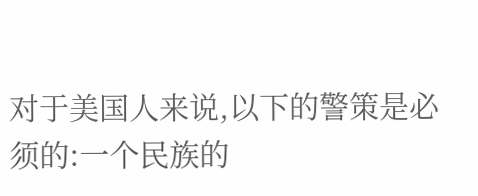对于美国人来说,以下的警策是必须的:一个民族的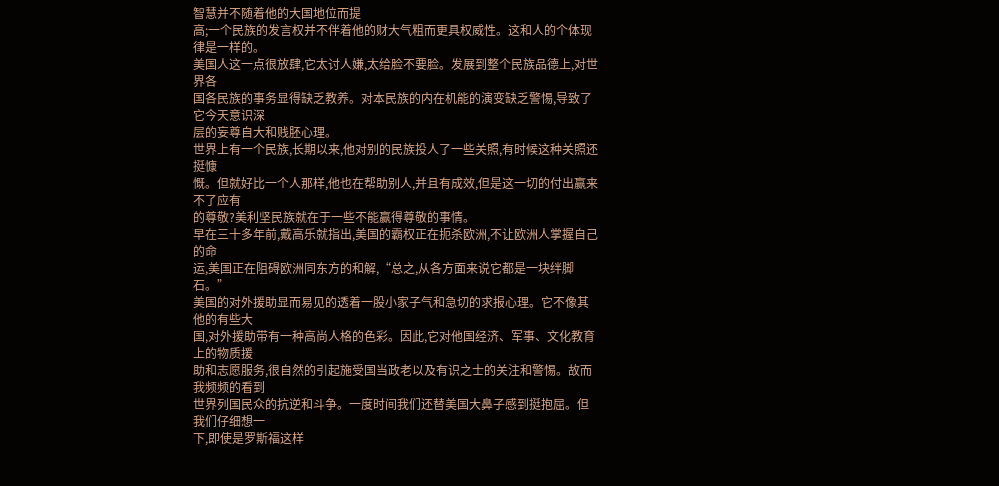智慧并不随着他的大国地位而提
高;一个民族的发言权并不伴着他的财大气粗而更具权威性。这和人的个体现律是一样的。
美国人这一点很放肆,它太讨人嫌,太给脸不要脸。发展到整个民族品德上,对世界各
国各民族的事务显得缺乏教养。对本民族的内在机能的演变缺乏警惕,导致了它今天意识深
层的妄尊自大和贱胚心理。
世界上有一个民族,长期以来,他对别的民族投人了一些关照,有时候这种关照还挺慷
慨。但就好比一个人那样,他也在帮助别人,并且有成效,但是这一切的付出赢来不了应有
的尊敬?美利坚民族就在于一些不能赢得尊敬的事情。
早在三十多年前,戴高乐就指出,美国的霸权正在扼杀欧洲,不让欧洲人掌握自己的命
运,美国正在阻碍欧洲同东方的和解,“总之,从各方面来说它都是一块绊脚石。”
美国的对外援助显而易见的透着一股小家子气和急切的求报心理。它不像其他的有些大
国,对外援助带有一种高尚人格的色彩。因此,它对他国经济、军事、文化教育上的物质援
助和志愿服务,很自然的引起施受国当政老以及有识之士的关注和警惕。故而我频频的看到
世界列国民众的抗逆和斗争。一度时间我们还替美国大鼻子感到挺抱屈。但我们仔细想一
下,即使是罗斯福这样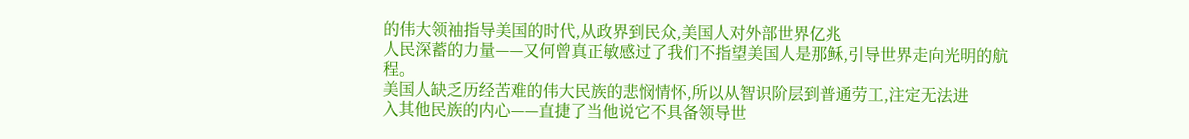的伟大领袖指导美国的时代,从政界到民众,美国人对外部世界亿兆
人民深蓄的力量——又何曾真正敏感过了我们不指望美国人是那稣,引导世界走向光明的航
程。
美国人缺乏历经苦难的伟大民族的悲悯情怀,所以从智识阶层到普通劳工,注定无法进
入其他民族的内心——直捷了当他说它不具备领导世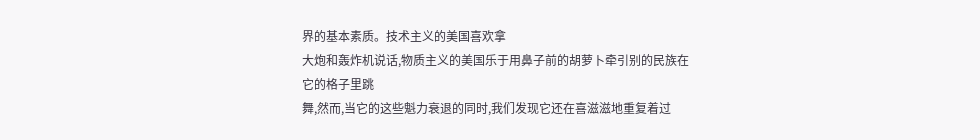界的基本素质。技术主义的美国喜欢拿
大炮和轰炸机说话,物质主义的美国乐于用鼻子前的胡萝卜牵引别的民族在它的格子里跳
舞,然而,当它的这些魁力衰退的同时,我们发现它还在喜滋滋地重复着过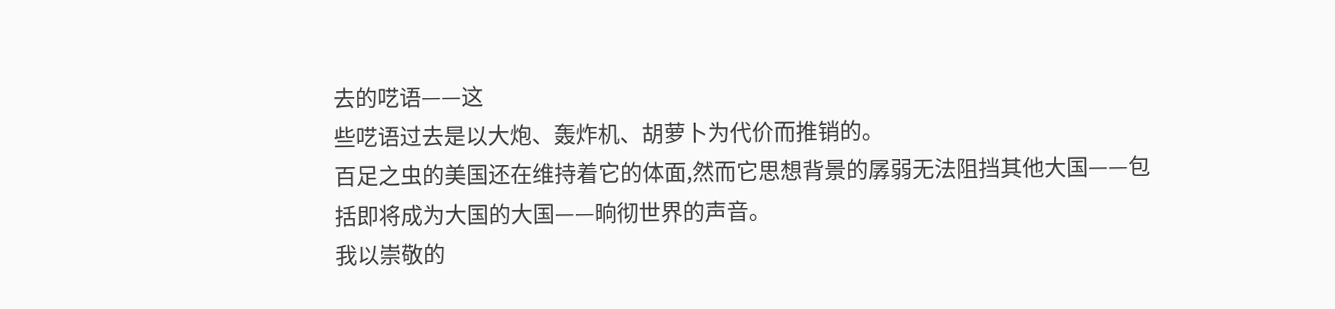去的呓语——这
些呓语过去是以大炮、轰炸机、胡萝卜为代价而推销的。
百足之虫的美国还在维持着它的体面,然而它思想背景的孱弱无法阻挡其他大国——包
括即将成为大国的大国——晌彻世界的声音。
我以崇敬的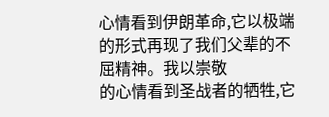心情看到伊朗革命,它以极端的形式再现了我们父辈的不屈精神。我以崇敬
的心情看到圣战者的牺牲,它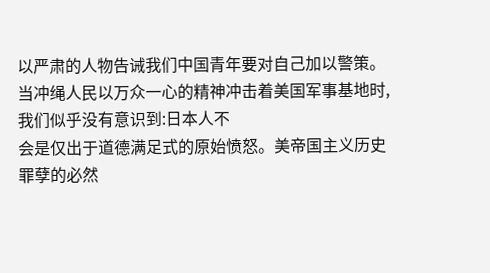以严肃的人物告诫我们中国青年要对自己加以警策。
当冲绳人民以万众一心的精神冲击着美国军事基地时,我们似乎没有意识到:日本人不
会是仅出于道德满足式的原始愤怒。美帝国主义历史罪孽的必然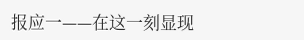报应一——在这一刻显现